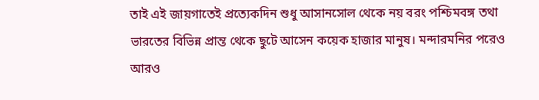তাই এই জায়গাতেই প্রত্যেকদিন শুধু আসানসোল থেকে নয় বরং পশ্চিমবঙ্গ তথা ভারতের বিভিন্ন প্রান্ত থেকে ছুটে আসেন কয়েক হাজার মানুষ। মন্দারমনির পরেও আরও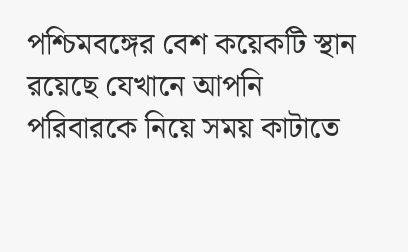পশ্চিমবঙ্গের বেশ কয়েকটি স্থান রয়েছে যেখানে আপনি পরিবারকে নিয়ে সময় কাটাতে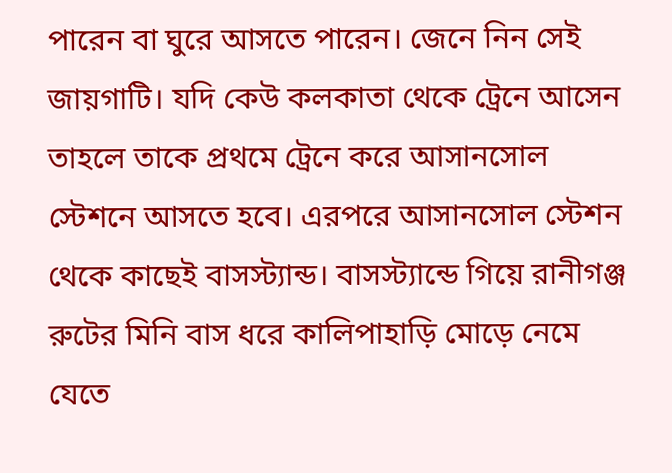পারেন বা ঘুরে আসতে পারেন। জেনে নিন সেই জায়গাটি। যদি কেউ কলকাতা থেকে ট্রেনে আসেন তাহলে তাকে প্রথমে ট্রেনে করে আসানসোল স্টেশনে আসতে হবে। এরপরে আসানসোল স্টেশন থেকে কাছেই বাসস্ট্যান্ড। বাসস্ট্যান্ডে গিয়ে রানীগঞ্জ রুটের মিনি বাস ধরে কালিপাহাড়ি মোড়ে নেমে যেতে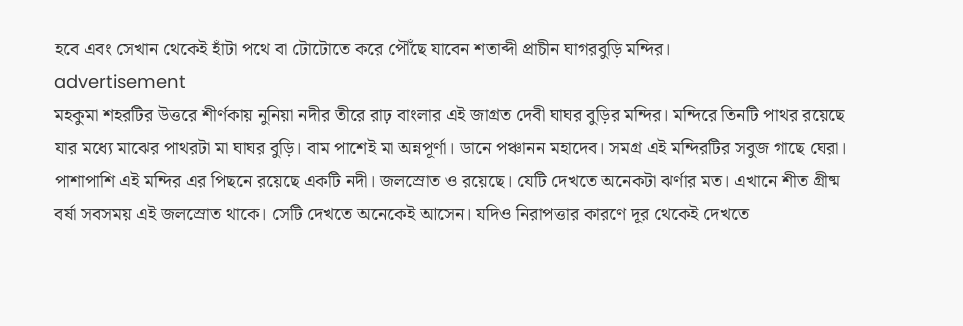হবে এবং সেখান থেকেই হাঁটা পথে বা টোটোতে করে পৌঁছে যাবেন শতাব্দী প্রাচীন ঘাগরবুড়ি মন্দির।
advertisement
মহকুমা শহরটির উত্তরে শীর্ণকায় নুনিয়া নদীর তীরে রাঢ় বাংলার এই জাগ্রত দেবী ঘাঘর বুড়ির মন্দির। মন্দিরে তিনটি পাথর রয়েছে যার মধ্যে মাঝের পাথরটা মা ঘাঘর বুড়ি। বাম পাশেই মা অন্নপূর্ণা। ডানে পঞ্চানন মহাদেব। সমগ্র এই মন্দিরটির সবুজ গাছে ঘেরা। পাশাপাশি এই মন্দির এর পিছনে রয়েছে একটি নদী। জলস্রোত ও রয়েছে। যেটি দেখতে অনেকটা ঝর্ণার মত। এখানে শীত গ্রীষ্ম বর্ষা সবসময় এই জলস্রোত থাকে। সেটি দেখতে অনেকেই আসেন। যদিও নিরাপত্তার কারণে দূর থেকেই দেখতে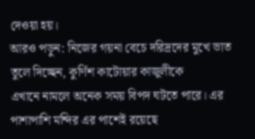দেওয়া হয়।
আরও পড়ুন: নিজের গয়না বেচে দরিদ্রদের মুখে ভাত তুলে দিচ্ছেন, কুর্ণিশ কাটোয়ার কাজুলীকে
এখানে নামলে অনেক সময় বিপদ ঘটতে পারে। এর পাশাপাশি মন্দির এর পাশেই রয়েছে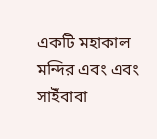একটি মহাকাল মন্দির এবং এবং সাইঁবাবা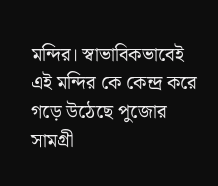মন্দির। স্বাভাবিকভাবেই এই মন্দির কে কেন্দ্র করে গড়ে উঠেছে পুজোর সামগ্রী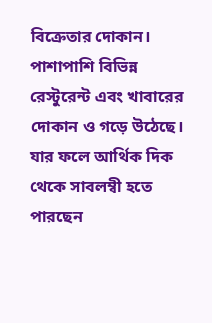বিক্রেতার দোকান। পাশাপাশি বিভিন্ন রেস্টুরেন্ট এবং খাবারের দোকান ও গড়ে উঠেছে। যার ফলে আর্থিক দিক থেকে সাবলম্বী হতে পারছেন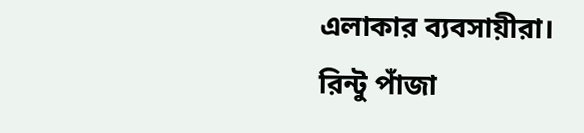এলাকার ব্যবসায়ীরা।
রিন্টু পাঁজা